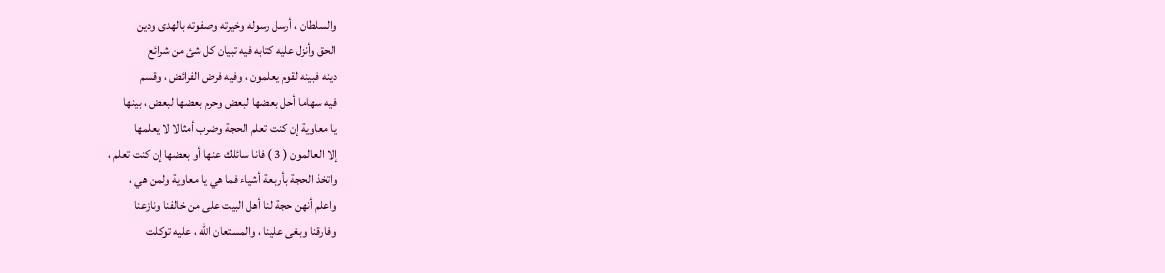والسلطان ، أرسل رسوله وخيرته وصفوته بالهدى ودين
الحق وأنزل عليه كتابه فيه تبيان كل شئ من شرائع
دينه فبينه لقوم يعلمون ، وفيه فرض الفرائض ، وقسم
فيه سهاما أحل بعضها لبعض وحرم بعضها لبعض ، بينها
يا معاوية إن كنت تعلم الحجة وضرب أمثالا لا يعلمها
إلا العالمون ( 3 ) فانا سائلك عنها أو بعضها إن كنت تعلم ،
واتخذ الحجة بأربعة أشياء فما هي يا معاوية ولمن هي ،
واعلم أنهن حجة لنا أهل البيت على من خالفنا ونازعنا
وفارقنا وبغى علينا ، والمستعان الله ، عليه توكلت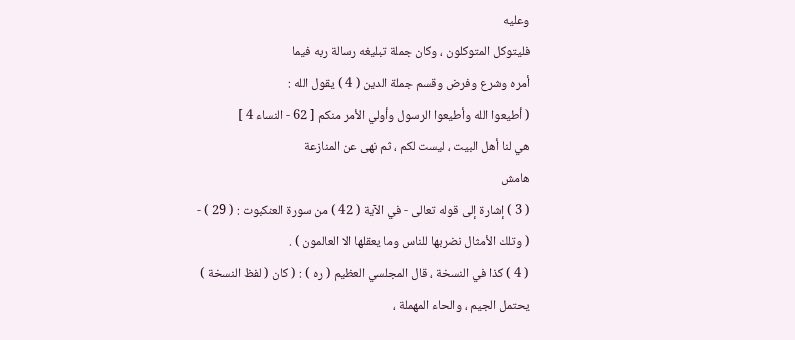وعليه
فليتوكل المتوكلون ، وكان جملة تبليغه رسالة ربه فيما
أمره وشرع وفرض وقسم جملة الدين ( 4 ) يقول الله :
( أطيعوا الله وأطيعوا الرسول وأولي الأمر منكم [ 62 - النساء 4 ]
هي لنا أهل البيت ، ليست لكم ، ثم نهى عن المنازعة
هامش
( 3 ) إشارة إلى قوله تعالى - في الآية ( 42 ) من سورة العنكبوت : ( 29 ) -
( وتلك الأمثال نضربها للناس وما يعقلها الا العالمون ) .
( 4 ) كذا في النسخة ، قال المجلسي العظيم ( ره ) : ( كان ( لفظ النسخة )
يحتمل الجيم ، والحاء المهملة ،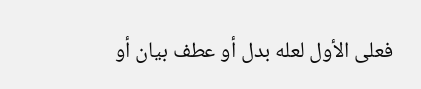فعلى الأول لعله بدل أو عطف بيان أو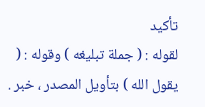تأكيد
لقوله : ( جملة تبليغه ) وقوله : ( يقول الله ) بتأويل المصدر ، خبر .